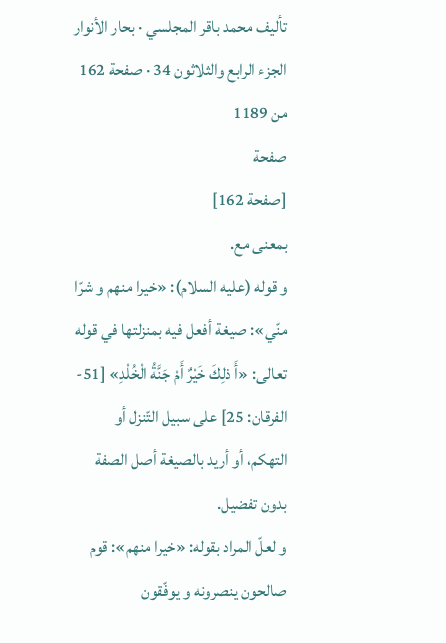تأليف محمد باقر المجلسي · بحار الأنوار الجزء الرابع والثلاثون 34 · صفحة 162 من 1189
صفحة
[صفحة 162]
بمعنى مع.
و قوله (عليه السلام): «خيرا منهم و شرّا منّي»: صيغة أفعل فيه بمنزلتها في قوله تعالى: «أَ ذلِكَ خَيْرٌ أَمْ جَنَّةُ الْخُلْدِ» [51- الفرقان: 25] على سبيل التّنزل أو التهكم، أو أريد بالصيغة أصل الصفة بدون تفضيل.
و لعلّ المراد بقوله: «خيرا منهم»: قوم صالحون ينصرونه و يوفّقون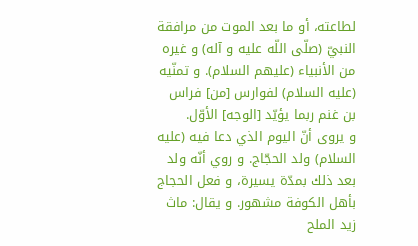لطاعته، أو ما بعد الموت من مرافقة النبيّ (صلّى اللّه عليه و آله) و غيره من الأنبياء (عليهم السلام). و تمنّيه (عليه السلام) لفوارس [من] فراس بن غنم ربما يؤيّد [الوجه] الأوّل.
و يروى أنّ اليوم الذي دعا فيه (عليه السلام) ولد الحجّاج. و روي أنّه ولد بعد ذلك بمدّة يسيرة، و فعل الحجاج بأهل الكوفة مشهور. و يقال: ماث زيد الملح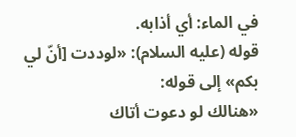في الماء: أي أذابه.
قوله (عليه السلام): «لوددت [أنّ لي بكم» إلى قوله:
«هنالك لو دعوت أتاك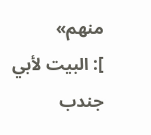منهم»
]: البيت لأبي جندب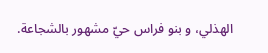الهذلي، و بنو فراس حيّ مشهور بالشجاعة.